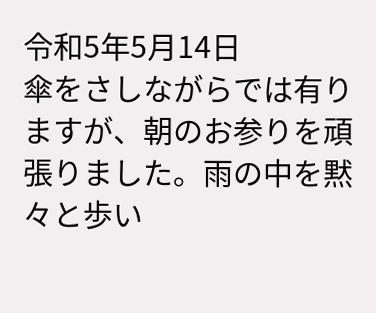令和5年5月14日
傘をさしながらでは有りますが、朝のお参りを頑張りました。雨の中を黙々と歩い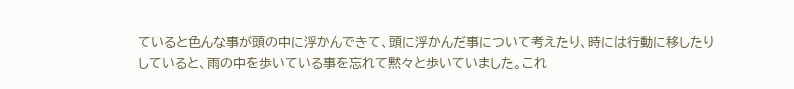ていると色んな事が頭の中に浮かんできて、頭に浮かんだ事について考えたり、時には行動に移したりしていると、雨の中を歩いている事を忘れて黙々と歩いていました。これ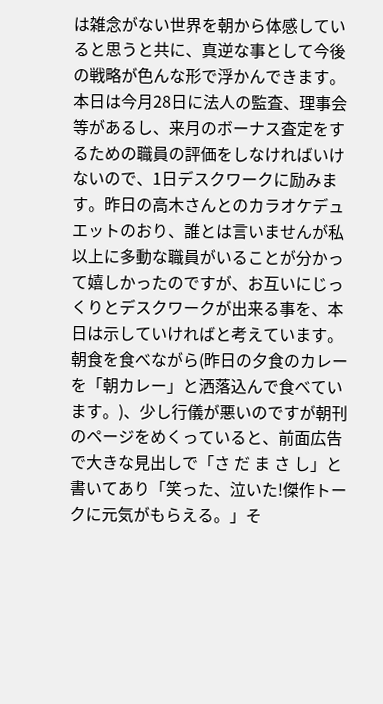は雑念がない世界を朝から体感していると思うと共に、真逆な事として今後の戦略が色んな形で浮かんできます。
本日は今月28日に法人の監査、理事会等があるし、来月のボーナス査定をするための職員の評価をしなければいけないので、1日デスクワークに励みます。昨日の高木さんとのカラオケデュエットのおり、誰とは言いませんが私以上に多動な職員がいることが分かって嬉しかったのですが、お互いにじっくりとデスクワークが出来る事を、本日は示していければと考えています。
朝食を食べながら(昨日の夕食のカレーを「朝カレー」と洒落込んで食べています。)、少し行儀が悪いのですが朝刊のページをめくっていると、前面広告で大きな見出しで「さ だ ま さ し」と書いてあり「笑った、泣いた!傑作トークに元気がもらえる。」そ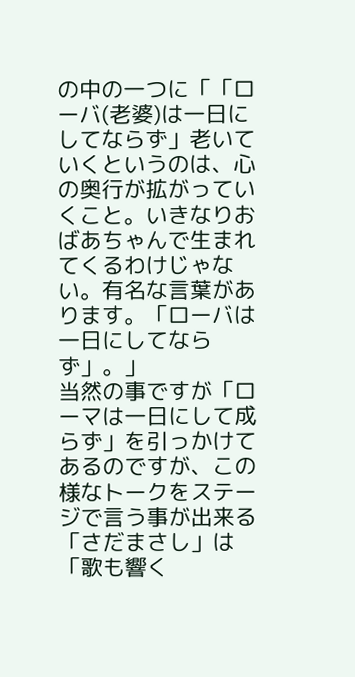の中の一つに「「ローバ(老婆)は一日にしてならず」老いていくというのは、心の奥行が拡がっていくこと。いきなりおばあちゃんで生まれてくるわけじゃない。有名な言葉があります。「ローバは一日にしてならず」。」
当然の事ですが「ローマは一日にして成らず」を引っかけてあるのですが、この様なトークをステージで言う事が出来る「さだまさし」は「歌も響く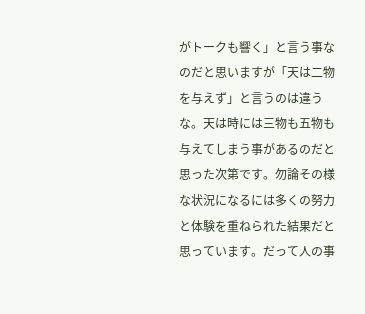がトークも響く」と言う事なのだと思いますが「天は二物を与えず」と言うのは違うな。天は時には三物も五物も与えてしまう事があるのだと思った次第です。勿論その様な状況になるには多くの努力と体験を重ねられた結果だと思っています。だって人の事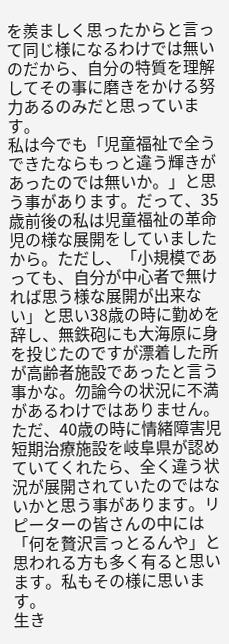を羨ましく思ったからと言って同じ様になるわけでは無いのだから、自分の特質を理解してその事に磨きをかける努力あるのみだと思っています。
私は今でも「児童福祉で全うできたならもっと違う輝きがあったのでは無いか。」と思う事があります。だって、35歳前後の私は児童福祉の革命児の様な展開をしていましたから。ただし、「小規模であっても、自分が中心者で無ければ思う様な展開が出来ない」と思い38歳の時に勤めを辞し、無鉄砲にも大海原に身を投じたのですが漂着した所が高齢者施設であったと言う事かな。勿論今の状況に不満があるわけではありません。ただ、40歳の時に情緒障害児短期治療施設を岐阜県が認めていてくれたら、全く違う状況が展開されていたのではないかと思う事があります。リピーターの皆さんの中には「何を贅沢言っとるんや」と思われる方も多く有ると思います。私もその様に思います。
生き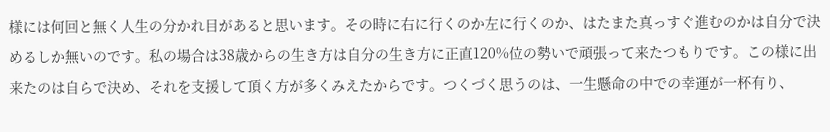様には何回と無く人生の分かれ目があると思います。その時に右に行くのか左に行くのか、はたまた真っすぐ進むのかは自分で決めるしか無いのです。私の場合は38歳からの生き方は自分の生き方に正直120%位の勢いで頑張って来たつもりです。この様に出来たのは自らで決め、それを支援して頂く方が多くみえたからです。つくづく思うのは、一生懸命の中での幸運が一杯有り、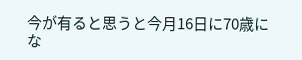今が有ると思うと今月16日に70歳にな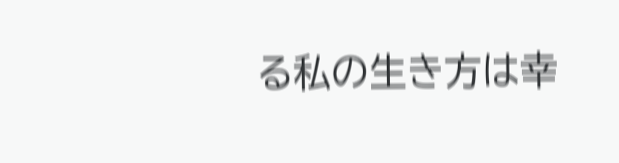る私の生き方は幸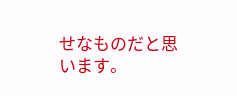せなものだと思います。